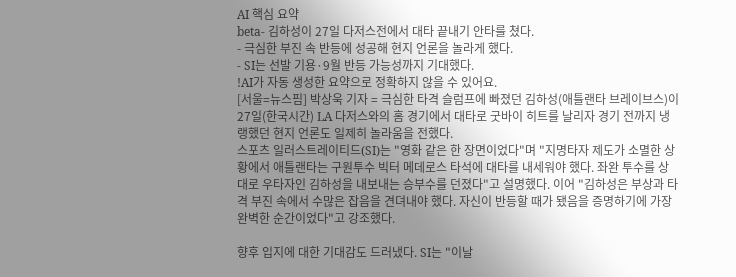AI 핵심 요약
beta- 김하성이 27일 다저스전에서 대타 끝내기 안타를 쳤다.
- 극심한 부진 속 반등에 성공해 현지 언론을 놀라게 했다.
- SI는 선발 기용·9월 반등 가능성까지 기대했다.
!AI가 자동 생성한 요약으로 정확하지 않을 수 있어요.
[서울=뉴스핌] 박상욱 기자 = 극심한 타격 슬럼프에 빠졌던 김하성(애틀랜타 브레이브스)이 27일(한국시간) LA 다저스와의 홈 경기에서 대타로 굿바이 히트를 날리자 경기 전까지 냉랭했던 현지 언론도 일제히 놀라움을 전했다.
스포츠 일러스트레이티드(SI)는 "영화 같은 한 장면이었다"며 "지명타자 제도가 소멸한 상황에서 애틀랜타는 구원투수 빅터 메데로스 타석에 대타를 내세워야 했다. 좌완 투수를 상대로 우타자인 김하성을 내보내는 승부수를 던졌다"고 설명했다. 이어 "김하성은 부상과 타격 부진 속에서 수많은 잡음을 견뎌내야 했다. 자신이 반등할 때가 됐음을 증명하기에 가장 완벽한 순간이었다"고 강조했다.

향후 입지에 대한 기대감도 드러냈다. SI는 "이날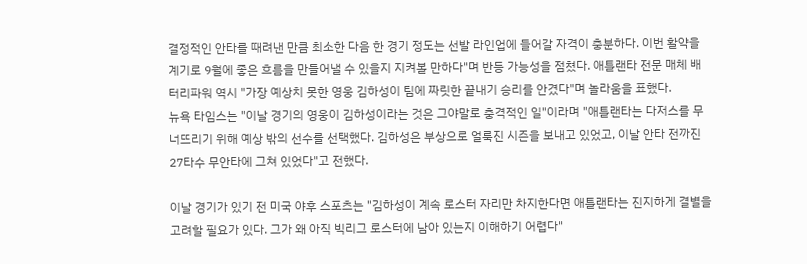결정적인 안타를 때려낸 만큼 최소한 다음 한 경기 정도는 선발 라인업에 들어갈 자격이 충분하다. 이번 활약을 계기로 9월에 좋은 흐름을 만들어낼 수 있을지 지켜볼 만하다"며 반등 가능성을 점쳤다. 애틀랜타 전문 매체 배터리파워 역시 "가장 예상치 못한 영웅 김하성이 팀에 짜릿한 끝내기 승리를 안겼다"며 놀라움을 표했다.
뉴욕 타임스는 "이날 경기의 영웅이 김하성이라는 것은 그야말로 충격적인 일"이라며 "애틀랜타는 다저스를 무너뜨리기 위해 예상 밖의 선수를 선택했다. 김하성은 부상으로 얼룩진 시즌을 보내고 있었고, 이날 안타 전까진 27타수 무안타에 그쳐 있었다"고 전했다.

이날 경기가 있기 전 미국 야후 스포츠는 "김하성이 계속 로스터 자리만 차지한다면 애틀랜타는 진지하게 결별을 고려할 필요가 있다. 그가 왜 아직 빅리그 로스터에 남아 있는지 이해하기 어렵다"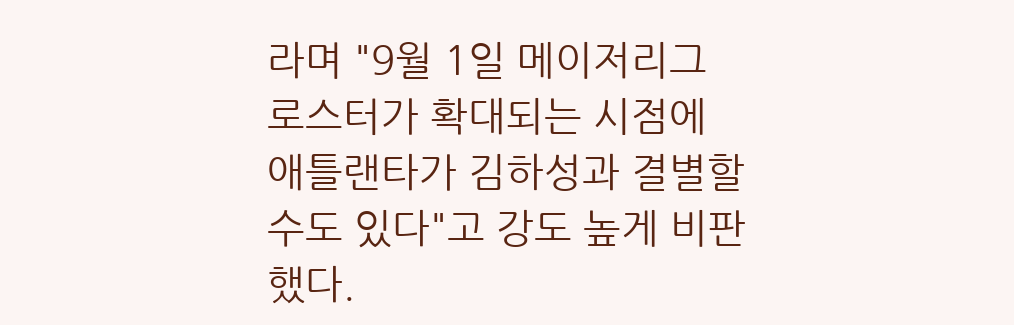라며 "9월 1일 메이저리그 로스터가 확대되는 시점에 애틀랜타가 김하성과 결별할 수도 있다"고 강도 높게 비판했다.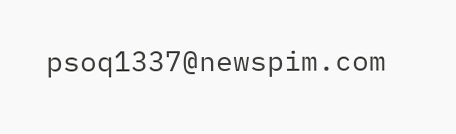psoq1337@newspim.com